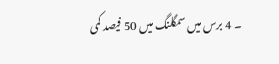۔ 4 برس میں سمگلنگ میں 50 فیصد کمی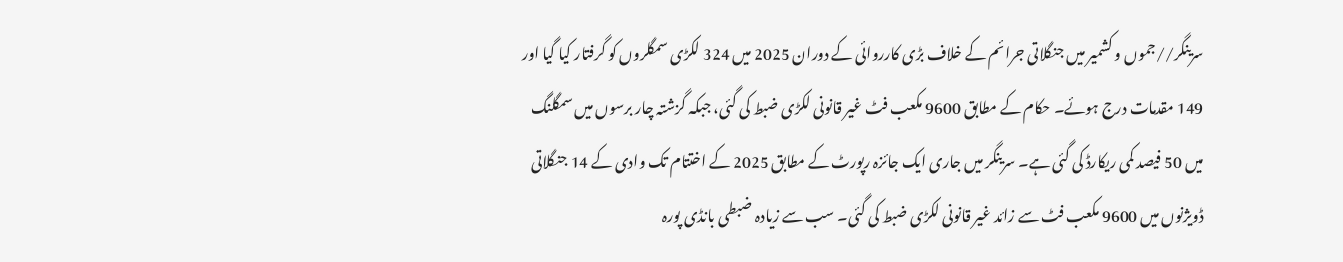سرینگر//جموں و کشمیر میں جنگلاتی جرائم کے خلاف بڑی کارروائی کے دوران 2025 میں 324 لکڑی سمگلروں کو گرفتار کیا گیا اور 149 مقدمات درج ہوئے۔ حکام کے مطابق 9600 مکعب فٹ غیر قانونی لکڑی ضبط کی گئی، جبکہ گزشتہ چار برسوں میں سمگلنگ میں 50 فیصد کمی ریکارڈ کی گئی ہے۔ سرینگر میں جاری ایک جائزہ رپورٹ کے مطابق 2025 کے اختتام تک وادی کے 14 جنگلاتی ڈویژنوں میں 9600 مکعب فٹ سے زائد غیر قانونی لکڑی ضبط کی گئی۔ سب سے زیادہ ضبطی بانڈی پورہ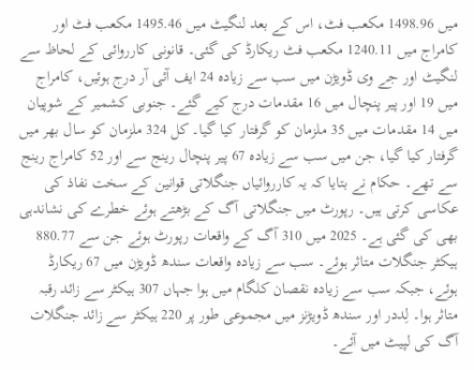میں 1498.96 مکعب فٹ، اس کے بعد لنگیٹ میں 1495.46 مکعب فٹ اور کامراج میں 1240.11 مکعب فٹ ریکارڈ کی گئی۔ قانونی کارروائی کے لحاظ سے لنگیٹ اور جے وی ڈویڑن میں سب سے زیادہ 24 ایف آئی آر درج ہوئیں، کامراج میں 19 اور پیر پنچال میں 16 مقدمات درج کیے گئے۔ جنوبی کشمیر کے شوپیان میں 14 مقدمات میں 35 ملزمان کو گرفتار کیا گیا۔ کل 324 ملزمان کو سال بھر میں گرفتار کیا گیا، جن میں سب سے زیادہ 67 پیر پنچال رینج سے اور 52 کامراج رینج سے تھے۔ حکام نے بتایا کہ یہ کارروائیاں جنگلاتی قوانین کے سخت نفاذ کی عکاسی کرتی ہیں۔ رپورٹ میں جنگلاتی آگ کے بڑھتے ہوئے خطرے کی نشاندہی بھی کی گئی ہے۔ 2025 میں 310 آگ کے واقعات رپورٹ ہوئے جن سے 880.77 ہیکٹر جنگلات متاثر ہوئے۔ سب سے زیادہ واقعات سندھ ڈویڑن میں 67 ریکارڈ ہوئے، جبکہ سب سے زیادہ نقصان کلگام میں ہوا جہاں 307 ہیکٹر سے زائد رقبہ متاثر ہوا۔ لِددر اور سندھ ڈویڑنز میں مجموعی طور پر 220 ہیکٹر سے زائد جنگلات آگ کی لپیٹ میں آئے۔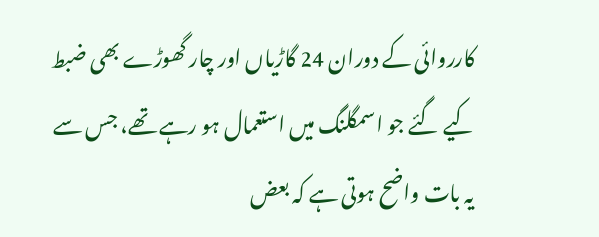کارروائی کے دوران 24 گاڑیاں اور چار گھوڑے بھی ضبط کیے گئے جو اسمگلنگ میں استعمال ہو رہے تھے، جس سے یہ بات واضح ہوتی ہے کہ بعض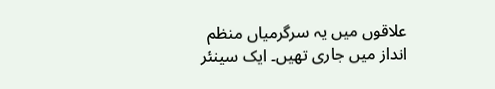علاقوں میں یہ سرگرمیاں منظم انداز میں جاری تھیں۔ ایک سینئر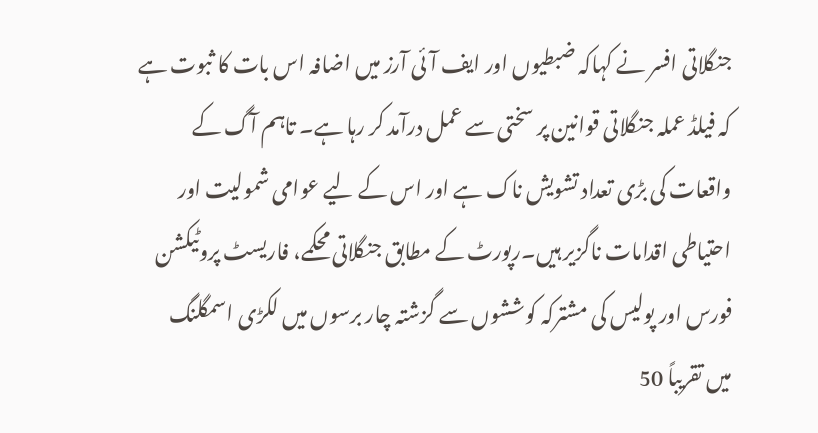جنگلاتی افسر نے کہاکہ ضبطیوں اور ایف آئی آرز میں اضافہ اس بات کا ثبوت ہے کہ فیلڈ عملہ جنگلاتی قوانین پر سختی سے عمل درآمد کر رہا ہے۔ تاہم آگ کے واقعات کی بڑی تعداد تشویش ناک ہے اور اس کے لیے عوامی شمولیت اور احتیاطی اقدامات ناگزیر ہیں۔رپورٹ کے مطابق جنگلاتی محکمے، فاریسٹ پروٹیکشن فورس اور پولیس کی مشترکہ کوششوں سے گزشتہ چار برسوں میں لکڑی اسمگلنگ میں تقریباً 50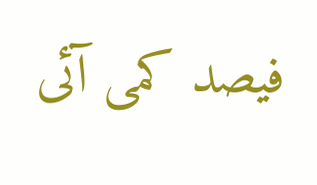فیصد کمی آئی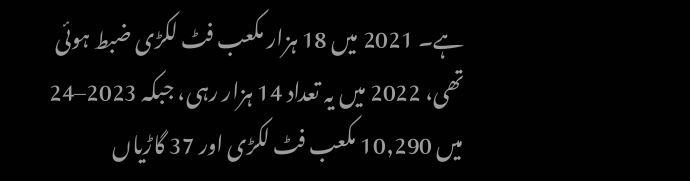ہے۔ 2021 میں 18 ہزار مکعب فٹ لکڑی ضبط ہوئی تھی، 2022 میں یہ تعداد 14 ہزار رہی، جبکہ 2023–24 میں 10,290 مکعب فٹ لکڑی اور 37 گاڑیاں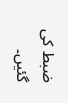ضبط کی گئیں۔